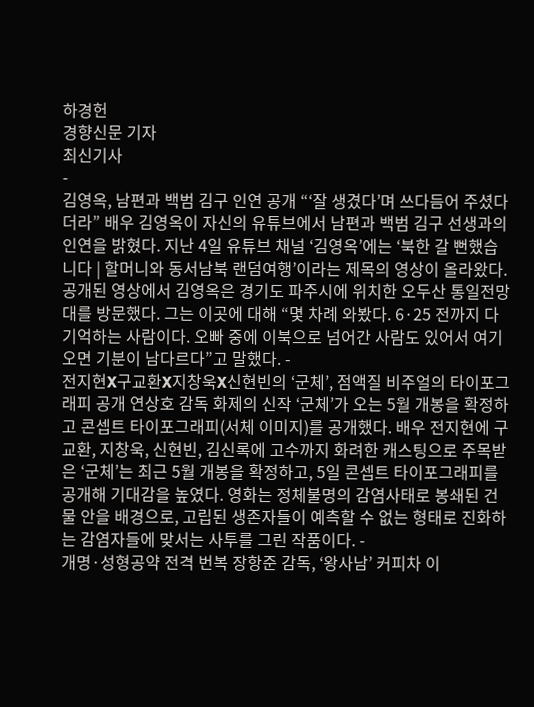하경헌
경향신문 기자
최신기사
-
김영옥, 남편과 백범 김구 인연 공개 “‘잘 생겼다’며 쓰다듬어 주셨다더라” 배우 김영옥이 자신의 유튜브에서 남편과 백범 김구 선생과의 인연을 밝혔다. 지난 4일 유튜브 채널 ‘김영옥’에는 ‘북한 갈 뻔했습니다 | 할머니와 동서남북 랜덤여행’이라는 제목의 영상이 올라왔다. 공개된 영상에서 김영옥은 경기도 파주시에 위치한 오두산 통일전망대를 방문했다. 그는 이곳에 대해 “몇 차례 와봤다. 6·25 전까지 다 기억하는 사람이다. 오빠 중에 이북으로 넘어간 사람도 있어서 여기 오면 기분이 남다르다”고 말했다. -
전지현X구교환X지창욱X신현빈의 ‘군체’, 점액질 비주얼의 타이포그래피 공개 연상호 감독 화제의 신작 ‘군체’가 오는 5월 개봉을 확정하고 콘셉트 타이포그래피(서체 이미지)를 공개했다. 배우 전지현에 구교환, 지창욱, 신현빈, 김신록에 고수까지 화려한 캐스팅으로 주목받은 ‘군체’는 최근 5월 개봉을 확정하고, 5일 콘셉트 타이포그래피를 공개해 기대감을 높였다. 영화는 정체불명의 감염사태로 봉쇄된 건물 안을 배경으로, 고립된 생존자들이 예측할 수 없는 형태로 진화하는 감염자들에 맞서는 사투를 그린 작품이다. -
개명·성형공약 전격 번복 장항준 감독, ‘왕사남’ 커피차 이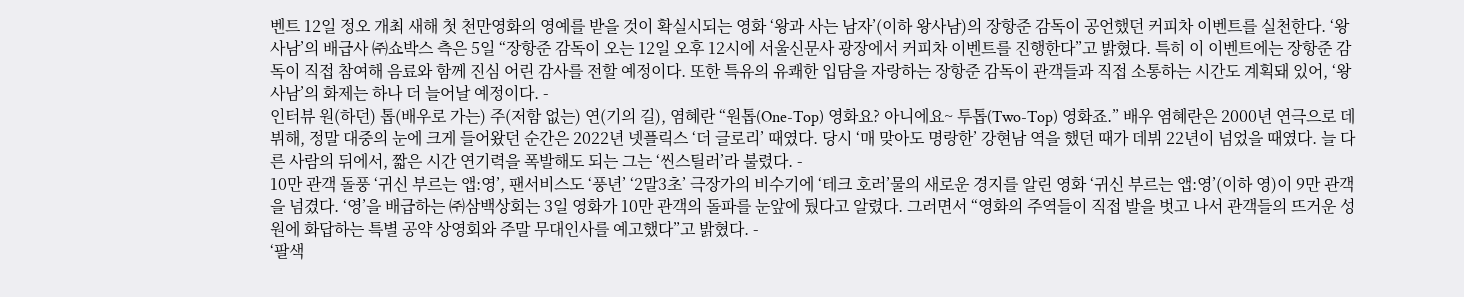벤트 12일 정오 개최 새해 첫 천만영화의 영예를 받을 것이 확실시되는 영화 ‘왕과 사는 남자’(이하 왕사남)의 장항준 감독이 공언했던 커피차 이벤트를 실천한다. ‘왕사남’의 배급사 ㈜쇼박스 측은 5일 “장항준 감독이 오는 12일 오후 12시에 서울신문사 광장에서 커피차 이벤트를 진행한다”고 밝혔다. 특히 이 이벤트에는 장항준 감독이 직접 참여해 음료와 함께 진심 어린 감사를 전할 예정이다. 또한 특유의 유쾌한 입담을 자랑하는 장항준 감독이 관객들과 직접 소통하는 시간도 계획돼 있어, ‘왕사남’의 화제는 하나 더 늘어날 예정이다. -
인터뷰 원(하던) 톱(배우로 가는) 주(저함 없는) 연(기의 길), 염혜란 “원톱(One-Top) 영화요? 아니에요~ 투톱(Two-Top) 영화죠.” 배우 염혜란은 2000년 연극으로 데뷔해, 정말 대중의 눈에 크게 들어왔던 순간은 2022년 넷플릭스 ‘더 글로리’ 때였다. 당시 ‘매 맞아도 명랑한’ 강현남 역을 했던 때가 데뷔 22년이 넘었을 때였다. 늘 다른 사람의 뒤에서, 짧은 시간 연기력을 폭발해도 되는 그는 ‘씬스틸러’라 불렸다. -
10만 관객 돌풍 ‘귀신 부르는 앱:영’, 팬서비스도 ‘풍년’ ‘2말3초’ 극장가의 비수기에 ‘테크 호러’물의 새로운 경지를 알린 영화 ‘귀신 부르는 앱:영’(이하 영)이 9만 관객을 넘겼다. ‘영’을 배급하는 ㈜삼백상회는 3일 영화가 10만 관객의 돌파를 눈앞에 뒀다고 알렸다. 그러면서 “영화의 주역들이 직접 발을 벗고 나서 관객들의 뜨거운 성원에 화답하는 특별 공약 상영회와 주말 무대인사를 예고했다”고 밝혔다. -
‘팔색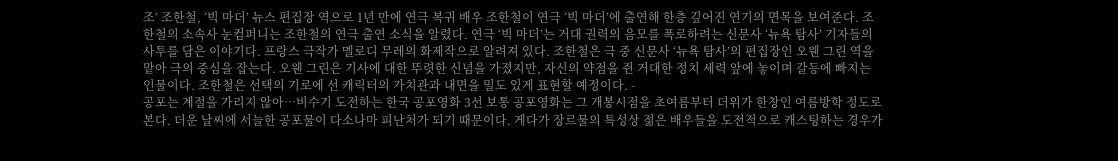조’ 조한철, ‘빅 마더’ 뉴스 편집장 역으로 1년 만에 연극 복귀 배우 조한철이 연극 ‘빅 마더’에 출연해 한층 깊어진 연기의 면목을 보여준다. 조한철의 소속사 눈컴퍼니는 조한철의 연극 출연 소식을 알렸다. 연극 ‘빅 마더’는 거대 권력의 음모를 폭로하려는 신문사 ‘뉴욕 탐사’ 기자들의 사투를 담은 이야기다. 프랑스 극작가 멜로디 무레의 화제작으로 알려져 있다. 조한철은 극 중 신문사 ‘뉴욕 탐사’의 편집장인 오웬 그린 역을 맡아 극의 중심을 잡는다. 오웬 그린은 기사에 대한 뚜렷한 신념을 가졌지만, 자신의 약점을 쥔 거대한 정치 세력 앞에 놓이며 갈등에 빠지는 인물이다. 조한철은 선택의 기로에 선 캐릭터의 가치관과 내면을 밀도 있게 표현할 예정이다. -
공포는 계절을 가리지 않아…비수기 도전하는 한국 공포영화 3선 보통 공포영화는 그 개봉시점을 초여름부터 더위가 한창인 여름방학 정도로 본다. 더운 날씨에 서늘한 공포물이 다소나마 피난처가 되기 때문이다. 게다가 장르물의 특성상 젊은 배우들을 도전적으로 캐스팅하는 경우가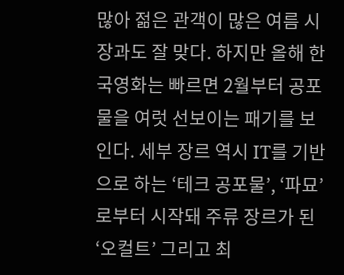많아 젊은 관객이 많은 여름 시장과도 잘 맞다. 하지만 올해 한국영화는 빠르면 2월부터 공포물을 여럿 선보이는 패기를 보인다. 세부 장르 역시 IT를 기반으로 하는 ‘테크 공포물’, ‘파묘’로부터 시작돼 주류 장르가 된 ‘오컬트’ 그리고 최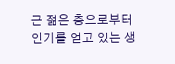근 젊은 층으로부터 인기를 얻고 있는 생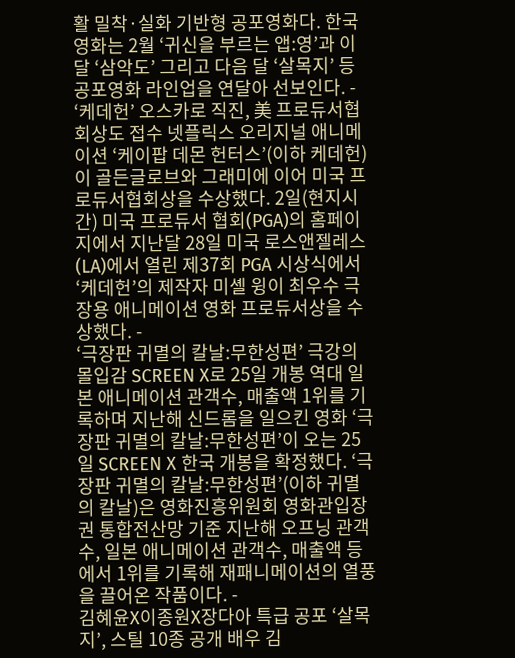활 밀착·실화 기반형 공포영화다. 한국영화는 2월 ‘귀신을 부르는 앱:영’과 이달 ‘삼악도’ 그리고 다음 달 ‘살목지’ 등 공포영화 라인업을 연달아 선보인다. -
‘케데헌’ 오스카로 직진, 美 프로듀서협회상도 접수 넷플릭스 오리지널 애니메이션 ‘케이팝 데몬 헌터스’(이하 케데헌)이 골든글로브와 그래미에 이어 미국 프로듀서협회상을 수상했다. 2일(현지시간) 미국 프로듀서 협회(PGA)의 홈페이지에서 지난달 28일 미국 로스앤젤레스(LA)에서 열린 제37회 PGA 시상식에서 ‘케데헌’의 제작자 미셸 윙이 최우수 극장용 애니메이션 영화 프로듀서상을 수상했다. -
‘극장판 귀멸의 칼날:무한성편’ 극강의 몰입감 SCREEN X로 25일 개봉 역대 일본 애니메이션 관객수, 매출액 1위를 기록하며 지난해 신드롬을 일으킨 영화 ‘극장판 귀멸의 칼날:무한성편’이 오는 25일 SCREEN X 한국 개봉을 확정했다. ‘극장판 귀멸의 칼날:무한성편’(이하 귀멸의 칼날)은 영화진흥위원회 영화관입장권 통합전산망 기준 지난해 오프닝 관객수, 일본 애니메이션 관객수, 매출액 등에서 1위를 기록해 재패니메이션의 열풍을 끌어온 작품이다. -
김혜윤X이종원X장다아 특급 공포 ‘살목지’, 스틸 10종 공개 배우 김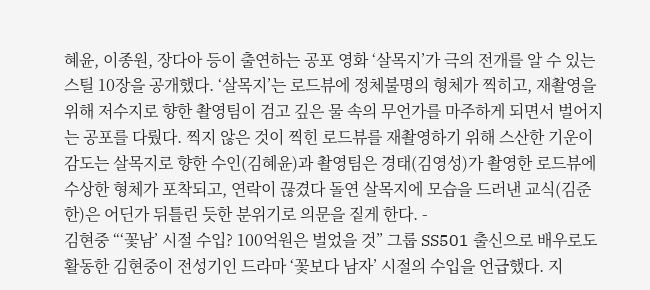혜윤, 이종원, 장다아 등이 출연하는 공포 영화 ‘살목지’가 극의 전개를 알 수 있는 스틸 10장을 공개했다. ‘살목지’는 로드뷰에 정체불명의 형체가 찍히고, 재촬영을 위해 저수지로 향한 촬영팀이 검고 깊은 물 속의 무언가를 마주하게 되면서 벌어지는 공포를 다뤘다. 찍지 않은 것이 찍힌 로드뷰를 재촬영하기 위해 스산한 기운이 감도는 살목지로 향한 수인(김혜윤)과 촬영팀은 경태(김영성)가 촬영한 로드뷰에 수상한 형체가 포착되고, 연락이 끊겼다 돌연 살목지에 모습을 드러낸 교식(김준한)은 어딘가 뒤틀린 듯한 분위기로 의문을 짙게 한다. -
김현중 “‘꽃남’ 시절 수입? 100억원은 벌었을 것” 그룹 SS501 출신으로 배우로도 활동한 김현중이 전성기인 드라마 ‘꽃보다 남자’ 시절의 수입을 언급했다. 지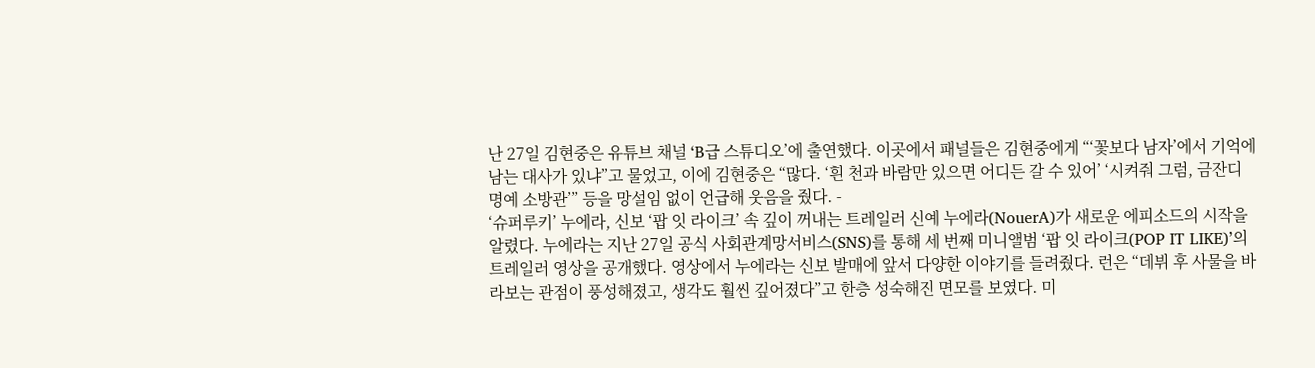난 27일 김현중은 유튜브 채널 ‘B급 스튜디오’에 출연했다. 이곳에서 패널들은 김현중에게 “‘꽃보다 남자’에서 기억에 남는 대사가 있냐”고 물었고, 이에 김현중은 “많다. ‘흰 천과 바람만 있으면 어디든 갈 수 있어’ ‘시켜줘 그럼, 금잔디 명예 소방관’” 등을 망설임 없이 언급해 웃음을 줬다. -
‘슈퍼루키’ 누에라, 신보 ‘팝 잇 라이크’ 속 깊이 꺼내는 트레일러 신예 누에라(NouerA)가 새로운 에피소드의 시작을 알렸다. 누에라는 지난 27일 공식 사회관계망서비스(SNS)를 통해 세 번째 미니앨범 ‘팝 잇 라이크(POP IT LIKE)’의 트레일러 영상을 공개했다. 영상에서 누에라는 신보 발매에 앞서 다양한 이야기를 들려줬다. 런은 “데뷔 후 사물을 바라보는 관점이 풍성해졌고, 생각도 훨씬 깊어졌다”고 한층 성숙해진 면모를 보였다. 미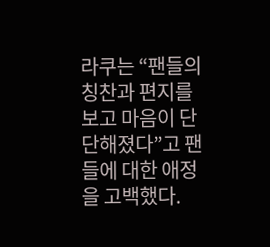라쿠는 “팬들의 칭찬과 편지를 보고 마음이 단단해졌다”고 팬들에 대한 애정을 고백했다.